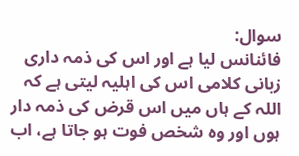سوال:
فائنانس لیا ہے اور اس کی ذمہ داری زبانی کلامی اس کی اہلیہ لیتی ہے کہ اللہ کے ہاں میں اس قرض کی ذمہ دار ہوں اور وہ شخص فوت ہو جاتا ہے، اب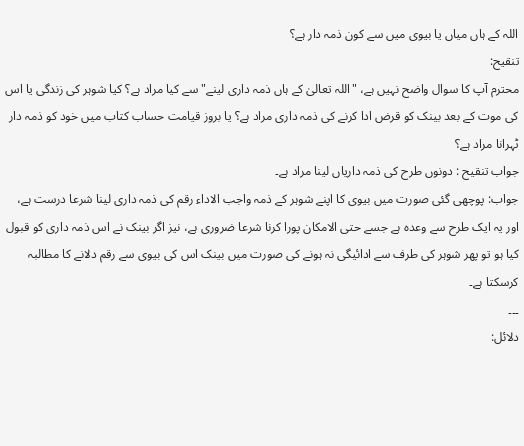اللہ کے ہاں میاں یا بیوی میں سے کون ذمہ دار ہے؟
تنقیح:
محترم آپ کا سوال واضح نہیں ہے، "اللہ تعالیٰ کے ہاں ذمہ داری لینے" سے کیا مراد ہے؟ کیا شوہر کی زندگی یا اس کی موت کے بعد بینک کو قرض ادا کرنے کی ذمہ داری مراد ہے؟ یا بروز قیامت حساب کتاب میں خود کو ذمہ دار ٹہرانا مراد ہے؟
جواب تنقیح : دونوں طرح کی ذمہ داریاں لینا مراد ہے۔
جواب: پوچھی گئی صورت میں بیوی کا اپنے شوہر کے ذمہ واجب الاداء رقم کی ذمہ داری لینا شرعا درست ہے، اور یہ ایک طرح سے وعدہ ہے جسے حتی الامکان پورا کرنا شرعا ضروری ہے، نیز اگر بینک نے اس ذمہ داری کو قبول کیا ہو تو پھر شوہر کی طرف سے ادائیگی نہ ہونے کی صورت میں بینک اس کی بیوی سے رقم دلانے کا مطالبہ کرسکتا ہے۔
۔۔۔
دلائل: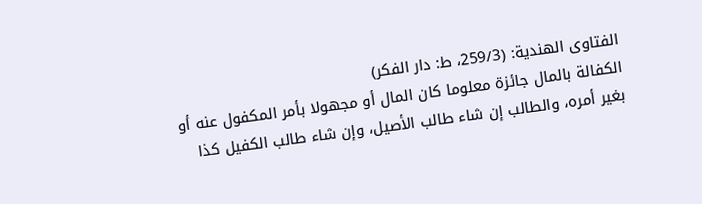الفتاوى الهندية: (259/3، ط: دار الفكر)
الكفالة بالمال جائزة معلوما كان المال أو مجهولا بأمر المكفول عنه أو بغير أمره، والطالب إن شاء طالب الأصيل، وإن شاء طالب الكفيل كذا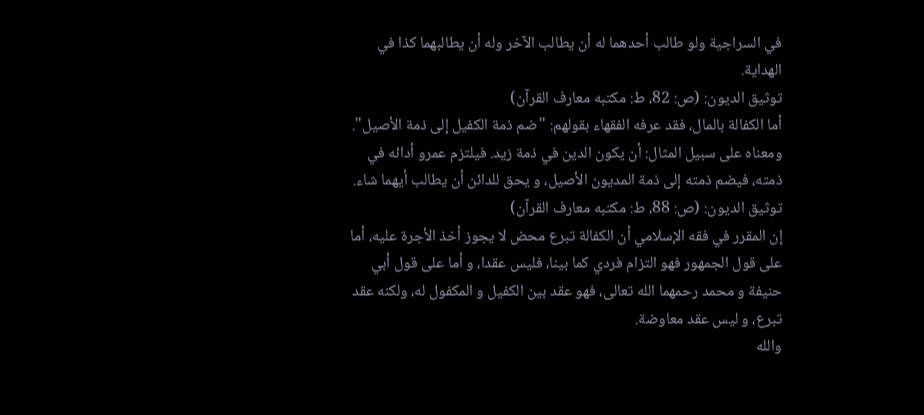في السراجية ولو طالب أحدهما له أن يطالب الآخر وله أن يطالبهما كذا في الهداية.
توثيق الديون: (ص: 82، ط: مكتبه معارف القرآن)
أما الكفالة بالمال، فقد عرفه الفقهاء بقولهم: "ضم ذمة الكفيل إلى ذمة الأصيل". ومعناه على سبيل المثال: أن يكون الدين في ذمة زيد. فيلتزم عمرو أدائه في ذمته، فيضم ذمته إلى ذمة المديون الأصيل، و يحق للدائن أن يطالب أيهما شاء.
توثيق الديون: (ص: 88، ط: مكتبه معارف القرآن)
إن المقرر في فقه الإسلامي أن الكفالة تبرع محض لا يجوز أخذ الأجرة عليه، أما على قول الجمهور فهو التزام فردي كما بينا، فليس عقدا، و أما على قول أبي حنيفة و محمد رحمهما الله تعالى، فهو عقد بين الكفيل و المكفول له، ولكنه عقد تبرع، و ليس عقد معاوضة.
والله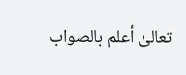تعالىٰ أعلم بالصواب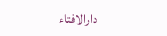دارالافتاء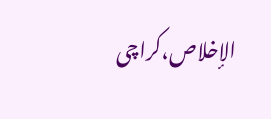الإخلاص،کراچی